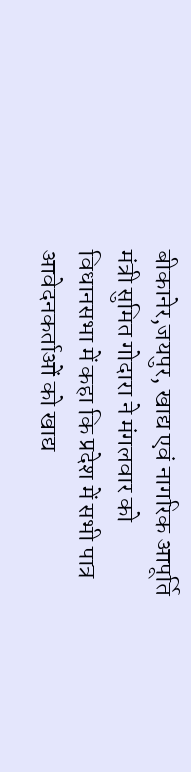बीकानेर,जयपुर, खाद्य एवं नागरिक आपूर्ति मंत्री सुमित गोदारा ने मंगलवार को विधानसभा में कहा कि प्रदेश में सभी पात्र आवेदनकर्ताओं को खाद्य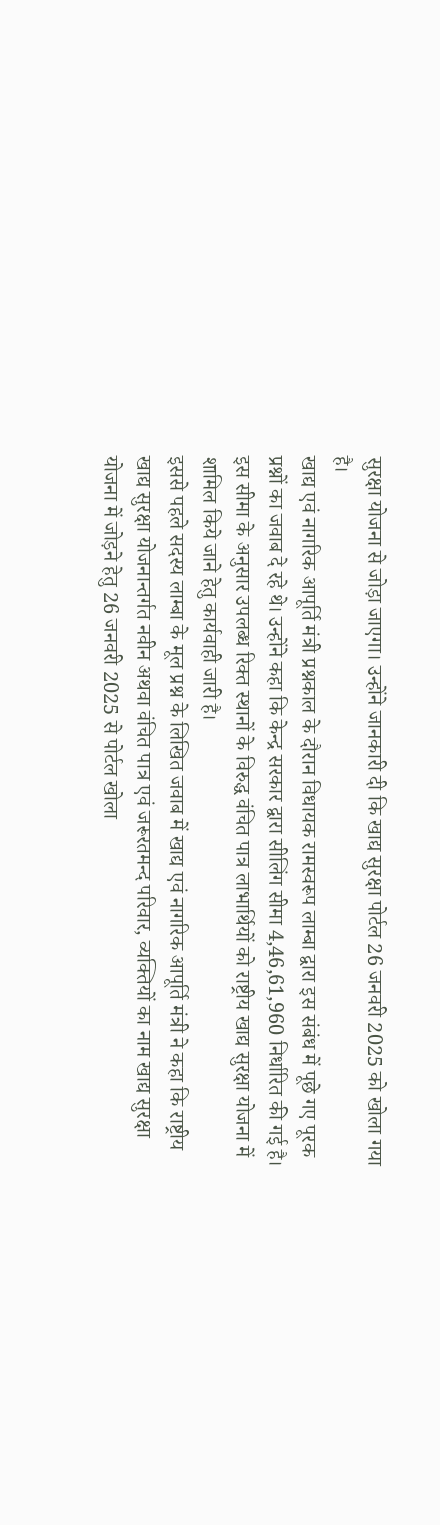सुरक्षा योजना से जोड़ा जाएगा। उन्होंने जानकारी दी कि खाद्य सुरक्षा पोर्टल 26 जनवरी 2025 को खोला गया है।
खाद्य एवं नागरिक आपूर्ति मंत्री प्रश्नकाल के दौरान विधायक रामस्वरूप लाम्बा द्वारा इस संबंध में पूछे गए पूरक प्रश्नों का जवाब दे रहे थे। उन्होंने कहा कि केन्द्र सरकार द्वारा सीलिंग सीमा 4,46,61,960 निर्धारित की गई है। इस सीमा के अनुसार उपलब्ध रिक्त स्थानों के विरुद्ध वंचित पात्र लाभार्थियों को राष्ट्रीय खाद्य सुरक्षा योजना में शामिल किये जाने हेतु कार्यवाही जारी है।
इससे पहले सदस्य लाम्बा के मूल प्रश्न के लिखित जवाब में खाद्य एवं नागरिक आपूर्ति मंत्री ने कहा कि राष्ट्रीय खाद्य सुरक्षा योजनान्तर्गत नवीन अथवा वंचित पात्र एवं जरूरतमन्द परिवार, व्यक्तियों का नाम खाद्य सुरक्षा योजना में जोड़ने हेतु 26 जनवरी 2025 से पोर्टल खोला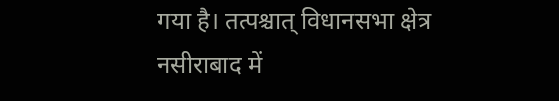गया है। तत्पश्चात् विधानसभा क्षेत्र नसीराबाद में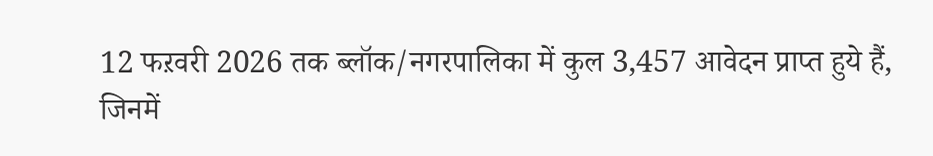12 फऱवरी 2026 तक ब्लॉक/नगरपालिका में कुल 3,457 आवेदन प्राप्त हुये हैं, जिनमें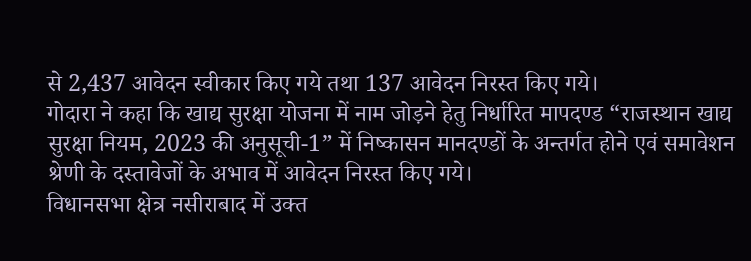से 2,437 आवेदन स्वीकार किए गये तथा 137 आवेदन निरस्त किए गये।
गोदारा ने कहा कि खाद्य सुरक्षा योजना में नाम जोड़ने हेतु निर्धारित मापदण्ड “राजस्थान खाद्य सुरक्षा नियम, 2023 की अनुसूची-1” में निष्कासन मानदण्डों के अन्तर्गत होने एवं समावेशन श्रेणी के दस्तावेजों के अभाव में आवेदन निरस्त किए गये।
विधानसभा क्षेत्र नसीराबाद में उक्त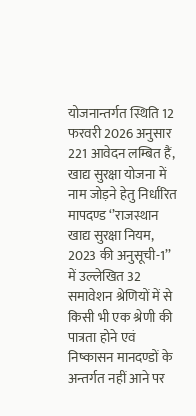योजनान्तर्गत स्थिति 12 फरवरी 2026 अनुसार 221 आवेदन लम्बित हैं, खाद्य सुरक्षा योजना में नाम जोड़ने हेतु निर्धारित मापदण्ड ‘’राजस्थान खाद्य सुरक्षा नियम, 2023 की अनुसूची-1’’ में उल्लेखित 32 समावेशन श्रेणियों में से किसी भी एक श्रेणी की पात्रता होने एवं निष्कासन मानदण्डों के अन्तर्गत नहीं आने पर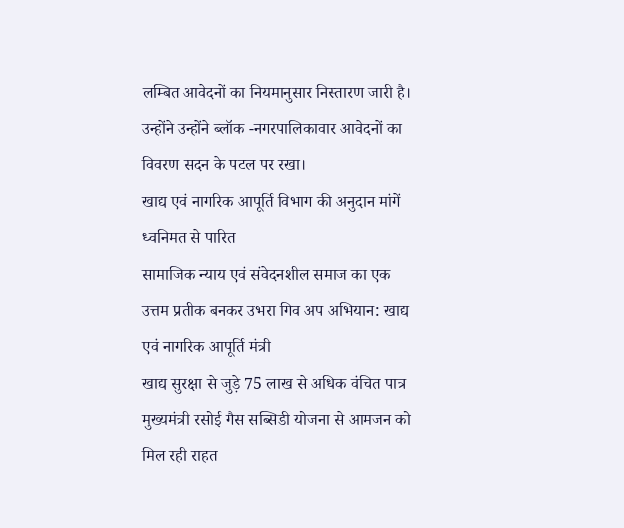लम्बित आवेदनों का नियमानुसार निस्तारण जारी है। उन्होंने उन्होंने ब्लॉक -नगरपालिकावार आवेदनों का विवरण सदन के पटल पर रखा।
खाद्य एवं नागरिक आपूर्ति विभाग की अनुदान मांगें ध्वनिमत से पारित
सामाजिक न्याय एवं संवेदनशील समाज का एक उत्तम प्रतीक बनकर उभरा गिव अप अभियान: खाद्य एवं नागरिक आपूर्ति मंत्री
खाद्य सुरक्षा से जुड़े 75 लाख से अधिक वंचित पात्र
मुख्यमंत्री रसोई गैस सब्सिडी योजना से आमजन को मिल रही राहत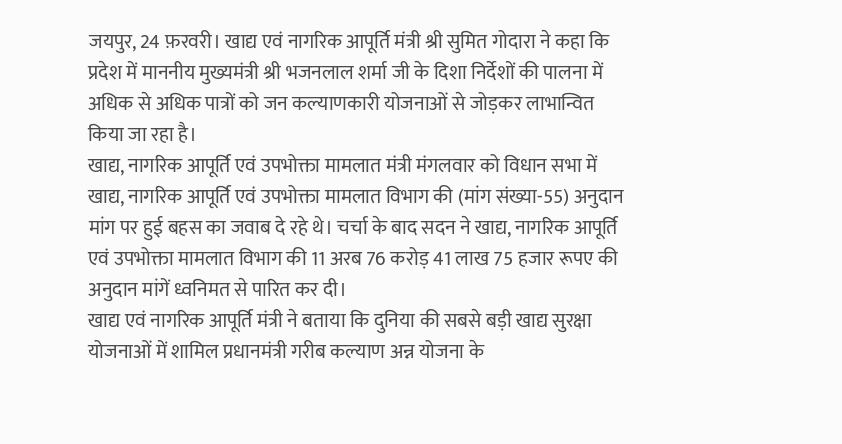जयपुर, 24 फ़रवरी। खाद्य एवं नागरिक आपूर्ति मंत्री श्री सुमित गोदारा ने कहा कि प्रदेश में माननीय मुख्यमंत्री श्री भजनलाल शर्मा जी के दिशा निर्देशों की पालना में अधिक से अधिक पात्रों को जन कल्याणकारी योजनाओं से जोड़कर लाभान्वित किया जा रहा है।
खाद्य, नागरिक आपूर्ति एवं उपभोक्ता मामलात मंत्री मंगलवार को विधान सभा में खाद्य, नागरिक आपूर्ति एवं उपभोक्ता मामलात विभाग की (मांग संख्या-55) अनुदान मांग पर हुई बहस का जवाब दे रहे थे। चर्चा के बाद सदन ने खाद्य, नागरिक आपूर्ति एवं उपभोक्ता मामलात विभाग की 11 अरब 76 करोड़ 41 लाख 75 हजार रूपए की अनुदान मांगें ध्वनिमत से पारित कर दी।
खाद्य एवं नागरिक आपूर्ति मंत्री ने बताया कि दुनिया की सबसे बड़ी खाद्य सुरक्षा योजनाओं में शामिल प्रधानमंत्री गरीब कल्याण अन्न योजना के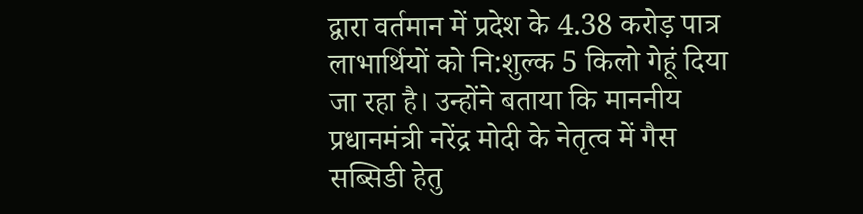द्वारा वर्तमान में प्रदेश के 4.38 करोड़ पात्र लाभार्थियों को नि:शुल्क 5 किलो गेहूं दिया जा रहा है। उन्होंने बताया कि माननीय प्रधानमंत्री नरेंद्र मोदी के नेतृत्व में गैस सब्सिडी हेतु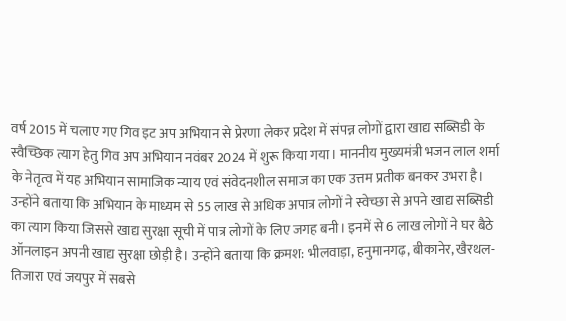वर्ष 2015 में चलाए गए गिव इट अप अभियान से प्रेरणा लेकर प्रदेश में संपन्न लोगों द्वारा खाद्य सब्सिडी के स्वैच्छिक त्याग हेतु गिव अप अभियान नवंबर 2024 में शुरू किया गया। माननीय मुख्यमंत्री भजन लाल शर्मा के नेतृत्व में यह अभियान सामाजिक न्याय एवं संवेदनशील समाज का एक उत्तम प्रतीक बनकर उभरा है। उन्होंने बताया कि अभियान के माध्यम से 55 लाख से अधिक अपात्र लोगों ने स्वेच्छा से अपने खाद्य सब्सिडी का त्याग किया जिससे खाद्य सुरक्षा सूची में पात्र लोगों के लिए जगह बनी। इनमें से 6 लाख लोगों ने घर बैठे ऑनलाइन अपनी खाद्य सुरक्षा छोड़ी है। उन्होंने बताया कि क्रमश: भीलवाड़ा, हनुमानगढ़, बीकानेर, खैरथल-तिजारा एवं जयपुर में सबसे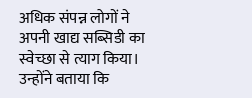अधिक संपन्न लोगों ने अपनी खाद्य सब्सिडी का स्वेच्छा से त्याग किया। उन्होंने बताया कि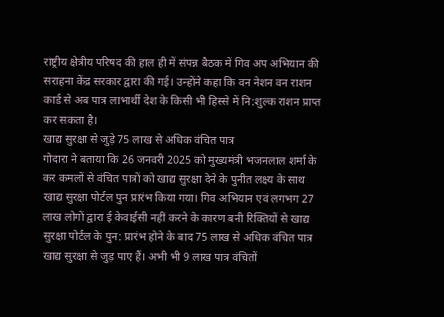राष्ट्रीय क्षेत्रीय परिषद की हाल ही में संपन्न बैठक में गिव अप अभियान की सराहना केंद्र सरकार द्वारा की गई। उन्होंने कहा कि वन नेशन वन राशन कार्ड से अब पात्र लाभार्थी देश के किसी भी हिस्से में नि:शुल्क राशन प्राप्त कर सकता है।
खाद्य सुरक्षा से जुड़े 75 लाख से अधिक वंचित पात्र
गोदारा ने बताया कि 26 जनवरी 2025 को मुख्यमंत्री भजनलाल शर्मा के कर कमलों से वंचित पात्रों को खाद्य सुरक्षा देने के पुनीत लक्ष्य के साथ खाद्य सुरक्षा पोर्टल पुन प्रारंभ किया गया। गिव अभियान एवं लगभग 27 लाख लोगों द्वारा ई केवाईसी नहीं करने के कारण बनी रिक्तियों से खाद्य सुरक्षा पोर्टल के पुन: प्रारंभ होने के बाद 75 लाख से अधिक वंचित पात्र खाद्य सुरक्षा से जुड़ पाए हैं। अभी भी 9 लाख पात्र वंचितों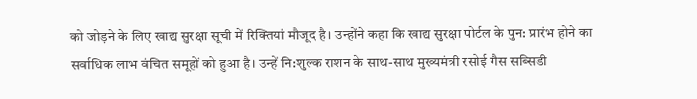को जोड़ने के लिए खाद्य सुरक्षा सूची में रिक्तियां मौजूद है। उन्होंने कहा कि खाद्य सुरक्षा पोर्टल के पुन: प्रारंभ होने का सर्वाधिक लाभ वंचित समूहों को हुआ है। उन्हें नि:शुल्क राशन के साथ-साथ मुख्यमंत्री रसोई गैस सब्सिडी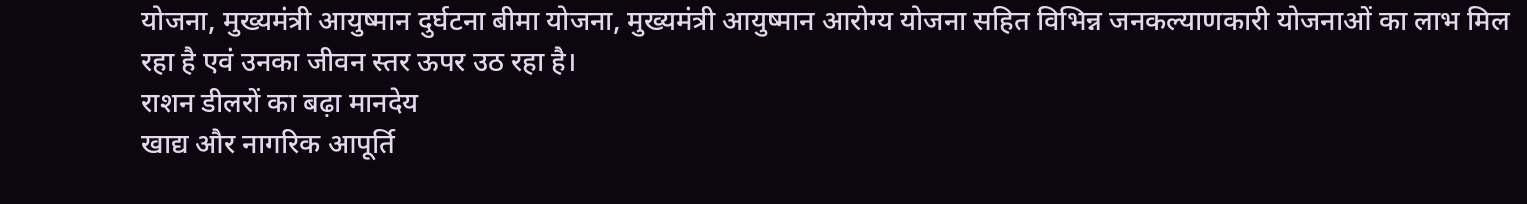योजना, मुख्यमंत्री आयुष्मान दुर्घटना बीमा योजना, मुख्यमंत्री आयुष्मान आरोग्य योजना सहित विभिन्न जनकल्याणकारी योजनाओं का लाभ मिल रहा है एवं उनका जीवन स्तर ऊपर उठ रहा है।
राशन डीलरों का बढ़ा मानदेय
खाद्य और नागरिक आपूर्ति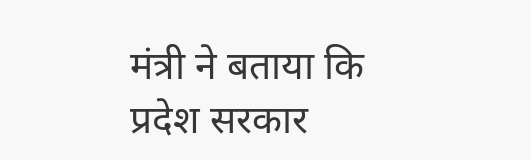मंत्री ने बताया कि प्रदेश सरकार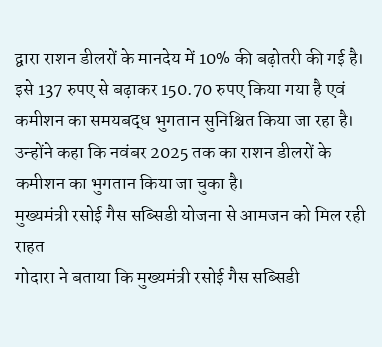द्वारा राशन डीलरों के मानदेय में 10% की बढ़ोतरी की गई है। इसे 137 रुपए से बढ़ाकर 150.70 रुपए किया गया है एवं कमीशन का समयबद्ध भुगतान सुनिश्चित किया जा रहा है। उन्होंने कहा कि नवंबर 2025 तक का राशन डीलरों के कमीशन का भुगतान किया जा चुका है।
मुख्यमंत्री रसोई गैस सब्सिडी योजना से आमजन को मिल रही राहत
गोदारा ने बताया कि मुख्यमंत्री रसोई गैस सब्सिडी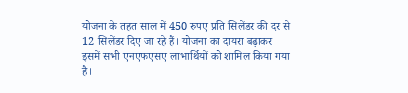योजना के तहत साल में 450 रुपए प्रति सिलेंडर की दर से 12 सिलेंडर दिए जा रहे हैं। योजना का दायरा बढ़ाकर इसमें सभी एनएफएसए लाभार्थियों को शामिल किया गया है।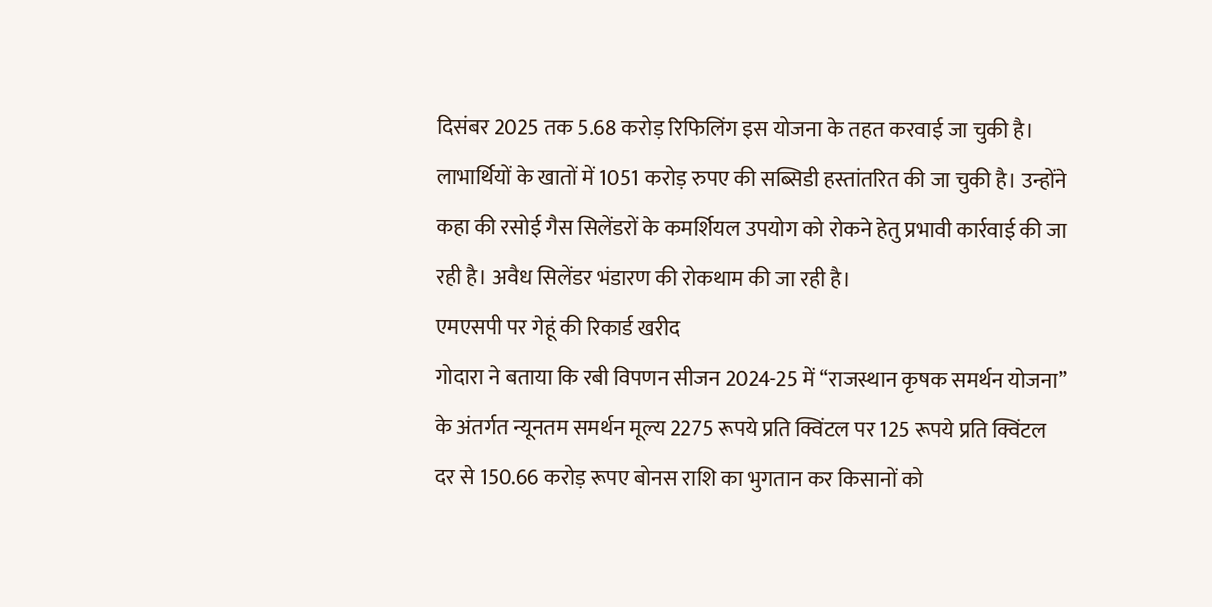दिसंबर 2025 तक 5.68 करोड़ रिफिलिंग इस योजना के तहत करवाई जा चुकी है। लाभार्थियों के खातों में 1051 करोड़ रुपए की सब्सिडी हस्तांतरित की जा चुकी है। उन्होंने कहा की रसोई गैस सिलेंडरों के कमर्शियल उपयोग को रोकने हेतु प्रभावी कार्रवाई की जा रही है। अवैध सिलेंडर भंडारण की रोकथाम की जा रही है।
एमएसपी पर गेहूं की रिकार्ड खरीद
गोदारा ने बताया कि रबी विपणन सीजन 2024-25 में ‘‘राजस्थान कृषक समर्थन योजना’’ के अंतर्गत न्यूनतम समर्थन मूल्य 2275 रूपये प्रति क्विंटल पर 125 रूपये प्रति क्विंटल दर से 150.66 करोड़ रूपए बोनस राशि का भुगतान कर किसानों को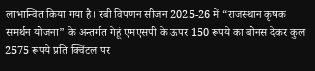लाभान्वित किया गया है। रबी विपणन सीजन 2025-26 में “राजस्थान कृषक समर्थन योजना” के अन्तर्गत गेहूं एमएसपी के ऊपर 150 रूपये का बोनस देकर कुल 2575 रूपये प्रति क्विंटल पर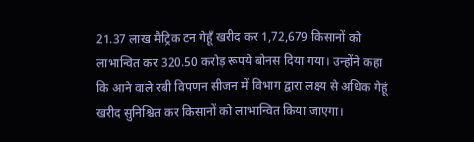21.37 लाख मैट्रिक टन गेहूँ खरीद कर 1,72,679 किसानों को लाभान्वित कर 320.50 करोड़ रूपये बोनस दिया गया। उन्होंने कहा कि आने वाले रबी विपणन सीजन में विभाग द्वारा लक्ष्य से अधिक गेहूं खरीद सुनिश्चित कर किसानों को लाभान्वित किया जाएगा।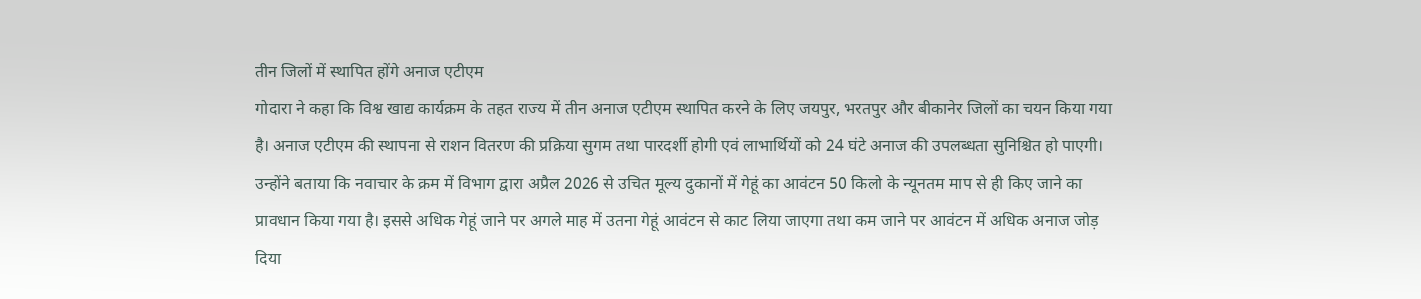तीन जिलों में स्थापित होंगे अनाज एटीएम
गोदारा ने कहा कि विश्व खाद्य कार्यक्रम के तहत राज्य में तीन अनाज एटीएम स्थापित करने के लिए जयपुर, भरतपुर और बीकानेर जिलों का चयन किया गया है। अनाज एटीएम की स्थापना से राशन वितरण की प्रक्रिया सुगम तथा पारदर्शी होगी एवं लाभार्थियों को 24 घंटे अनाज की उपलब्धता सुनिश्चित हो पाएगी। उन्होंने बताया कि नवाचार के क्रम में विभाग द्वारा अप्रैल 2026 से उचित मूल्य दुकानों में गेहूं का आवंटन 50 किलो के न्यूनतम माप से ही किए जाने का प्रावधान किया गया है। इससे अधिक गेहूं जाने पर अगले माह में उतना गेहूं आवंटन से काट लिया जाएगा तथा कम जाने पर आवंटन में अधिक अनाज जोड़ दिया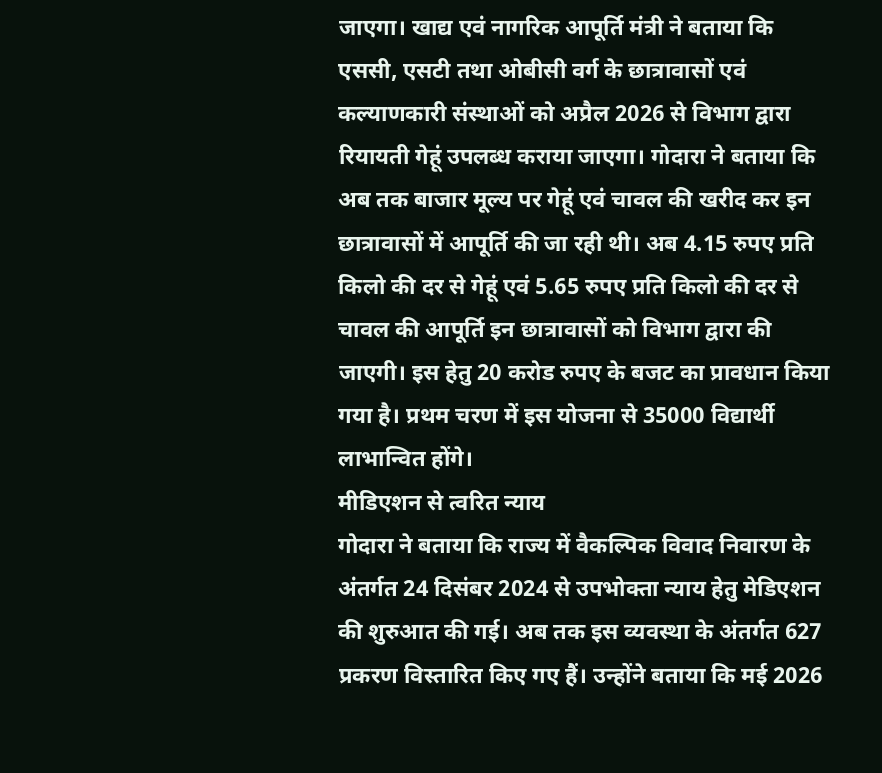जाएगा। खाद्य एवं नागरिक आपूर्ति मंत्री ने बताया कि एससी, एसटी तथा ओबीसी वर्ग के छात्रावासों एवं कल्याणकारी संस्थाओं को अप्रैल 2026 से विभाग द्वारा रियायती गेहूं उपलब्ध कराया जाएगा। गोदारा ने बताया कि अब तक बाजार मूल्य पर गेहूं एवं चावल की खरीद कर इन छात्रावासों में आपूर्ति की जा रही थी। अब 4.15 रुपए प्रति किलो की दर से गेहूं एवं 5.65 रुपए प्रति किलो की दर से चावल की आपूर्ति इन छात्रावासों को विभाग द्वारा की जाएगी। इस हेतु 20 करोड रुपए के बजट का प्रावधान किया गया है। प्रथम चरण में इस योजना से 35000 विद्यार्थी लाभान्वित होंगे।
मीडिएशन से त्वरित न्याय
गोदारा ने बताया कि राज्य में वैकल्पिक विवाद निवारण के अंतर्गत 24 दिसंबर 2024 से उपभोक्ता न्याय हेतु मेडिएशन की शुरुआत की गई। अब तक इस व्यवस्था के अंतर्गत 627 प्रकरण विस्तारित किए गए हैं। उन्होंने बताया कि मई 2026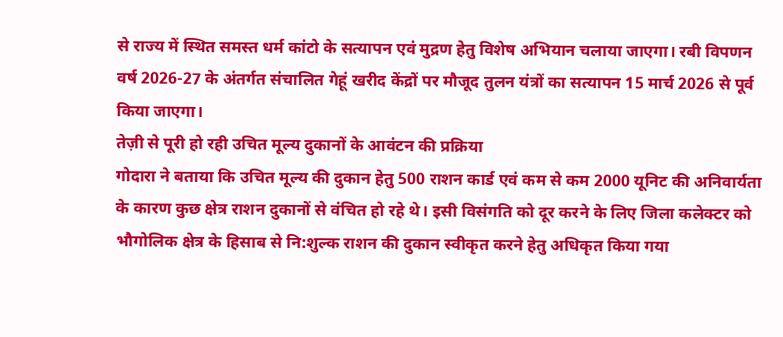से राज्य में स्थित समस्त धर्म कांटो के सत्यापन एवं मुद्रण हेतु विशेष अभियान चलाया जाएगा। रबी विपणन वर्ष 2026-27 के अंतर्गत संचालित गेहूं खरीद केंद्रों पर मौजूद तुलन यंत्रों का सत्यापन 15 मार्च 2026 से पूर्व किया जाएगा।
तेज़ी से पूरी हो रही उचित मूल्य दुकानों के आवंटन की प्रक्रिया
गोदारा ने बताया कि उचित मूल्य की दुकान हेतु 500 राशन कार्ड एवं कम से कम 2000 यूनिट की अनिवार्यता के कारण कुछ क्षेत्र राशन दुकानों से वंचित हो रहे थे। इसी विसंगति को दूर करने के लिए जिला कलेक्टर को भौगोलिक क्षेत्र के हिसाब से नि:शुल्क राशन की दुकान स्वीकृत करने हेतु अधिकृत किया गया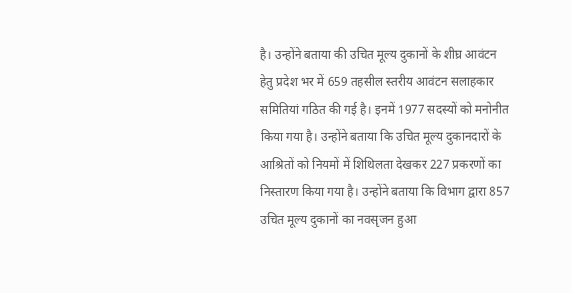है। उन्होंने बताया की उचित मूल्य दुकानों के शीघ्र आवंटन हेतु प्रदेश भर में 659 तहसील स्तरीय आवंटन सलाहकार समितियां गठित की गई है। इनमें 1977 सदस्यों को मनोनीत किया गया है। उन्होंने बताया कि उचित मूल्य दुकानदारों के आश्रितों को नियमों में शिथिलता देखकर 227 प्रकरणों का निस्तारण किया गया है। उन्होंने बताया कि विभाग द्वारा 857 उचित मूल्य दुकानों का नवसृजन हुआ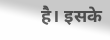है। इसके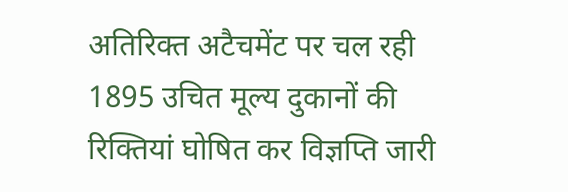अतिरिक्त अटैचमेंट पर चल रही 1895 उचित मूल्य दुकानों की रिक्तियां घोषित कर विज्ञप्ति जारी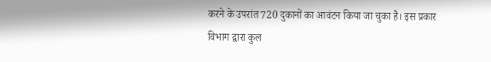करने के उपरांत 720 दुकानों का आवंटन किया जा चुका है। इस प्रकार विभाग द्वारा कुल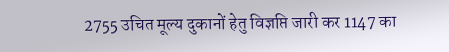2755 उचित मूल्य दुकानों हेतु विज्ञप्ति जारी कर 1147 का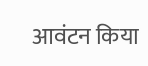आवंटन किया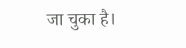जा चुका है।